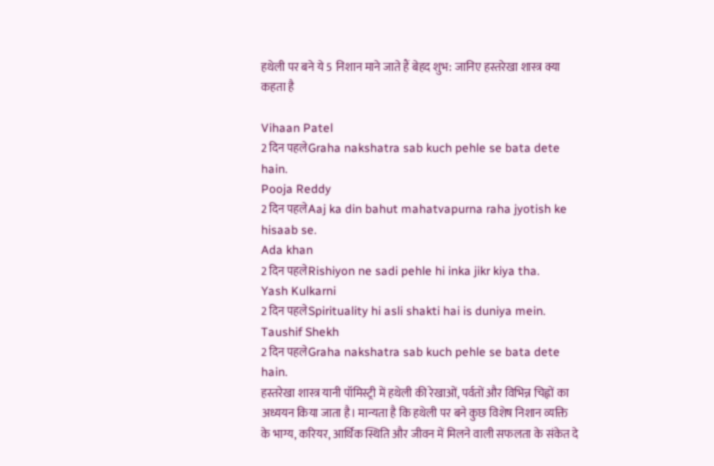हथेली पर बने ये 5 निशान माने जाते हैं बेहद शुभ: जानिए हस्तरेखा शास्त्र क्या कहता है

Vihaan Patel
2 दिन पहलेGraha nakshatra sab kuch pehle se bata dete hain.
Pooja Reddy
2 दिन पहलेAaj ka din bahut mahatvapurna raha jyotish ke hisaab se.
Ada khan
2 दिन पहलेRishiyon ne sadi pehle hi inka jikr kiya tha.
Yash Kulkarni
2 दिन पहलेSpirituality hi asli shakti hai is duniya mein.
Taushif Shekh
2 दिन पहलेGraha nakshatra sab kuch pehle se bata dete hain.
हस्तरेखा शास्त्र यानी पॉमिस्ट्री में हथेली की रेखाओं, पर्वतों और विभिन्न चिह्नों का अध्ययन किया जाता है। मान्यता है कि हथेली पर बने कुछ विशेष निशान व्यक्ति के भाग्य, करियर, आर्थिक स्थिति और जीवन में मिलने वाली सफलता के संकेत दे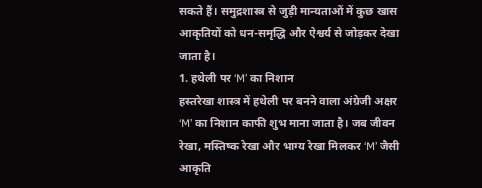सकते हैं। समुद्रशास्त्र से जुड़ी मान्यताओं में कुछ खास आकृतियों को धन-समृद्धि और ऐश्वर्य से जोड़कर देखा जाता है।
1. हथेली पर ‘M’ का निशान
हस्तरेखा शास्त्र में हथेली पर बनने वाला अंग्रेजी अक्षर ‘M’ का निशान काफी शुभ माना जाता है। जब जीवन रेखा, मस्तिष्क रेखा और भाग्य रेखा मिलकर ‘M’ जैसी आकृति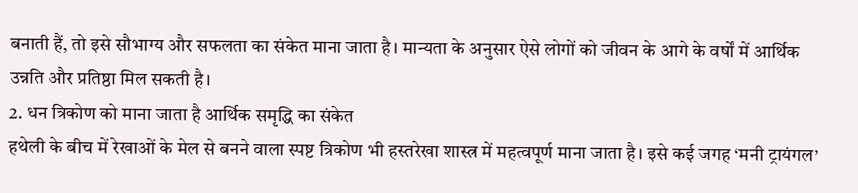बनाती हैं, तो इसे सौभाग्य और सफलता का संकेत माना जाता है। मान्यता के अनुसार ऐसे लोगों को जीवन के आगे के वर्षों में आर्थिक उन्नति और प्रतिष्ठा मिल सकती है।
2. धन त्रिकोण को माना जाता है आर्थिक समृद्धि का संकेत
हथेली के बीच में रेखाओं के मेल से बनने वाला स्पष्ट त्रिकोण भी हस्तरेखा शास्त्र में महत्वपूर्ण माना जाता है। इसे कई जगह ‘मनी ट्रायंगल’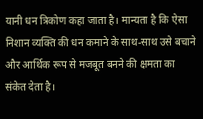यानी धन त्रिकोण कहा जाता है। मान्यता है कि ऐसा निशान व्यक्ति की धन कमाने के साथ-साथ उसे बचाने और आर्थिक रूप से मजबूत बनने की क्षमता का संकेत देता है।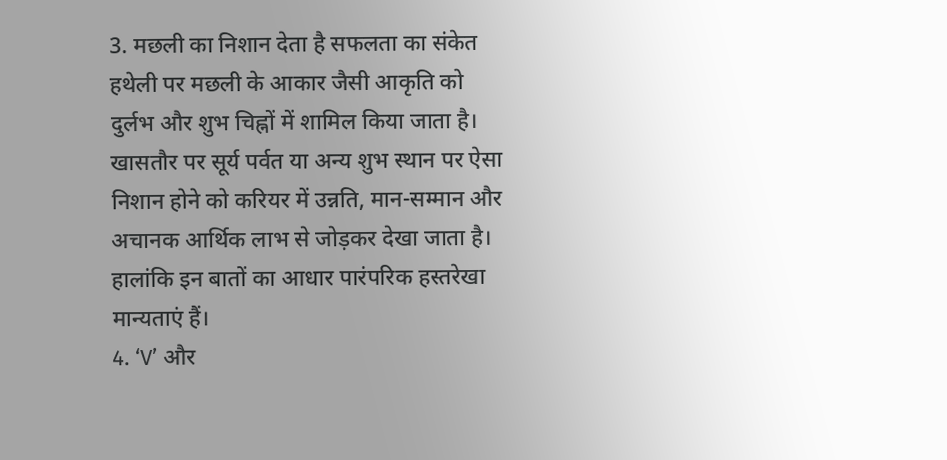3. मछली का निशान देता है सफलता का संकेत
हथेली पर मछली के आकार जैसी आकृति को दुर्लभ और शुभ चिह्नों में शामिल किया जाता है। खासतौर पर सूर्य पर्वत या अन्य शुभ स्थान पर ऐसा निशान होने को करियर में उन्नति, मान-सम्मान और अचानक आर्थिक लाभ से जोड़कर देखा जाता है। हालांकि इन बातों का आधार पारंपरिक हस्तरेखा मान्यताएं हैं।
4. ‘V’ और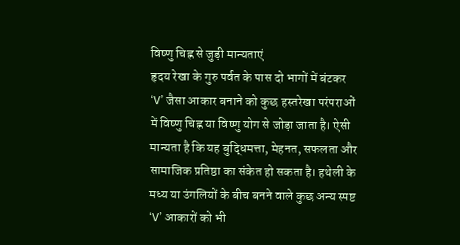विष्णु चिह्न से जुड़ी मान्यताएं
हृदय रेखा के गुरु पर्वत के पास दो भागों में बंटकर ‘V’ जैसा आकार बनाने को कुछ हस्तरेखा परंपराओं में विष्णु चिह्न या विष्णु योग से जोड़ा जाता है। ऐसी मान्यता है कि यह बुद्धिमत्ता, मेहनत, सफलता और सामाजिक प्रतिष्ठा का संकेत हो सकता है। हथेली के मध्य या उंगलियों के बीच बनने वाले कुछ अन्य स्पष्ट ‘V’ आकारों को भी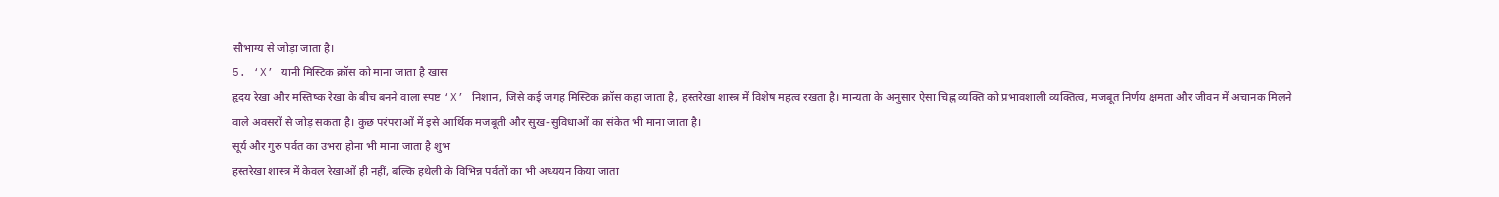सौभाग्य से जोड़ा जाता है।
5. ‘X’ यानी मिस्टिक क्रॉस को माना जाता है खास
हृदय रेखा और मस्तिष्क रेखा के बीच बनने वाला स्पष्ट ‘X’ निशान, जिसे कई जगह मिस्टिक क्रॉस कहा जाता है, हस्तरेखा शास्त्र में विशेष महत्व रखता है। मान्यता के अनुसार ऐसा चिह्न व्यक्ति को प्रभावशाली व्यक्तित्व, मजबूत निर्णय क्षमता और जीवन में अचानक मिलने वाले अवसरों से जोड़ सकता है। कुछ परंपराओं में इसे आर्थिक मजबूती और सुख-सुविधाओं का संकेत भी माना जाता है।
सूर्य और गुरु पर्वत का उभरा होना भी माना जाता है शुभ
हस्तरेखा शास्त्र में केवल रेखाओं ही नहीं, बल्कि हथेली के विभिन्न पर्वतों का भी अध्ययन किया जाता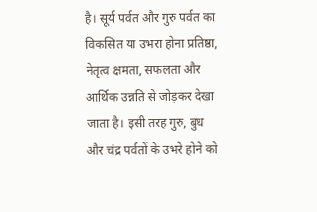है। सूर्य पर्वत और गुरु पर्वत का विकसित या उभरा होना प्रतिष्ठा, नेतृत्व क्षमता, सफलता और आर्थिक उन्नति से जोड़कर देखा जाता है। इसी तरह गुरु, बुध और चंद्र पर्वतों के उभरे होने को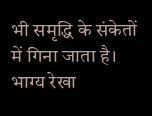भी समृद्धि के संकेतों में गिना जाता है।
भाग्य रेखा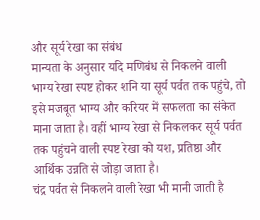और सूर्य रेखा का संबंध
मान्यता के अनुसार यदि मणिबंध से निकलने वाली भाग्य रेखा स्पष्ट होकर शनि या सूर्य पर्वत तक पहुंचे, तो इसे मजबूत भाग्य और करियर में सफलता का संकेत माना जाता है। वहीं भाग्य रेखा से निकलकर सूर्य पर्वत तक पहुंचने वाली स्पष्ट रेखा को यश, प्रतिष्ठा और आर्थिक उन्नति से जोड़ा जाता है।
चंद्र पर्वत से निकलने वाली रेखा भी मानी जाती है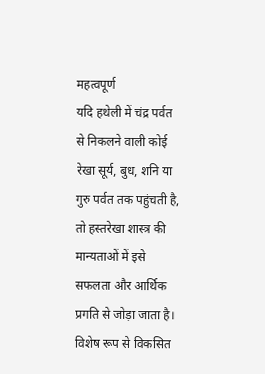महत्वपूर्ण
यदि हथेली में चंद्र पर्वत से निकलने वाली कोई रेखा सूर्य, बुध, शनि या गुरु पर्वत तक पहुंचती है, तो हस्तरेखा शास्त्र की मान्यताओं में इसे सफलता और आर्थिक प्रगति से जोड़ा जाता है। विशेष रूप से विकसित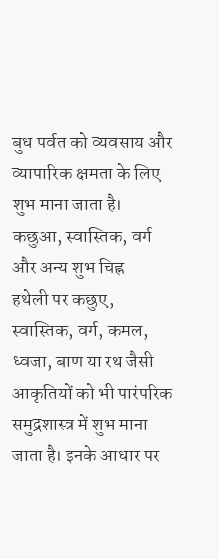बुध पर्वत को व्यवसाय और व्यापारिक क्षमता के लिए शुभ माना जाता है।
कछुआ, स्वास्तिक, वर्ग और अन्य शुभ चिह्न
हथेली पर कछुए, स्वास्तिक, वर्ग, कमल, ध्वजा, बाण या रथ जैसी आकृतियों को भी पारंपरिक समुद्रशास्त्र में शुभ माना जाता है। इनके आधार पर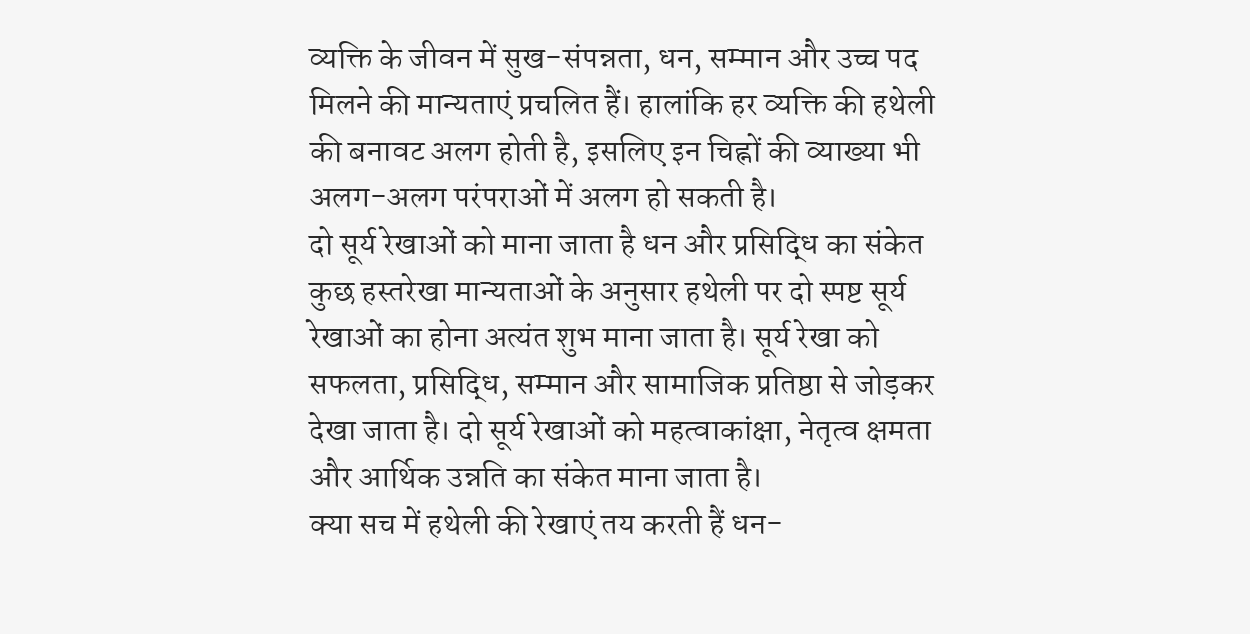व्यक्ति के जीवन में सुख-संपन्नता, धन, सम्मान और उच्च पद मिलने की मान्यताएं प्रचलित हैं। हालांकि हर व्यक्ति की हथेली की बनावट अलग होती है, इसलिए इन चिह्नों की व्याख्या भी अलग-अलग परंपराओं में अलग हो सकती है।
दो सूर्य रेखाओं को माना जाता है धन और प्रसिद्धि का संकेत
कुछ हस्तरेखा मान्यताओं के अनुसार हथेली पर दो स्पष्ट सूर्य रेखाओं का होना अत्यंत शुभ माना जाता है। सूर्य रेखा को सफलता, प्रसिद्धि, सम्मान और सामाजिक प्रतिष्ठा से जोड़कर देखा जाता है। दो सूर्य रेखाओं को महत्वाकांक्षा, नेतृत्व क्षमता और आर्थिक उन्नति का संकेत माना जाता है।
क्या सच में हथेली की रेखाएं तय करती हैं धन-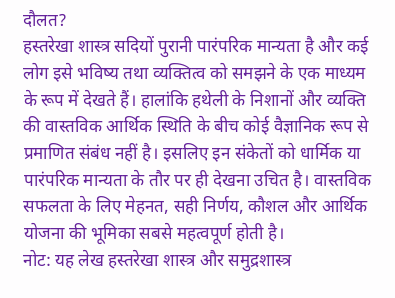दौलत?
हस्तरेखा शास्त्र सदियों पुरानी पारंपरिक मान्यता है और कई लोग इसे भविष्य तथा व्यक्तित्व को समझने के एक माध्यम के रूप में देखते हैं। हालांकि हथेली के निशानों और व्यक्ति की वास्तविक आर्थिक स्थिति के बीच कोई वैज्ञानिक रूप से प्रमाणित संबंध नहीं है। इसलिए इन संकेतों को धार्मिक या पारंपरिक मान्यता के तौर पर ही देखना उचित है। वास्तविक सफलता के लिए मेहनत, सही निर्णय, कौशल और आर्थिक योजना की भूमिका सबसे महत्वपूर्ण होती है।
नोट: यह लेख हस्तरेखा शास्त्र और समुद्रशास्त्र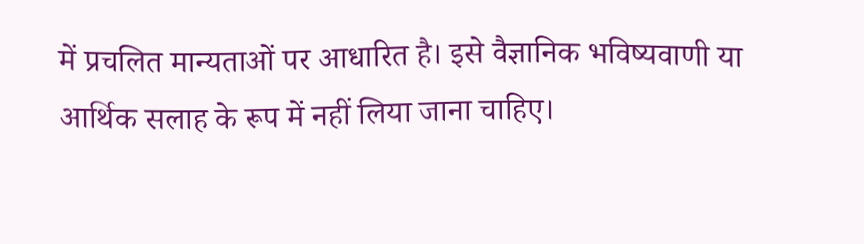में प्रचलित मान्यताओं पर आधारित है। इसे वैज्ञानिक भविष्यवाणी या आर्थिक सलाह के रूप में नहीं लिया जाना चाहिए।